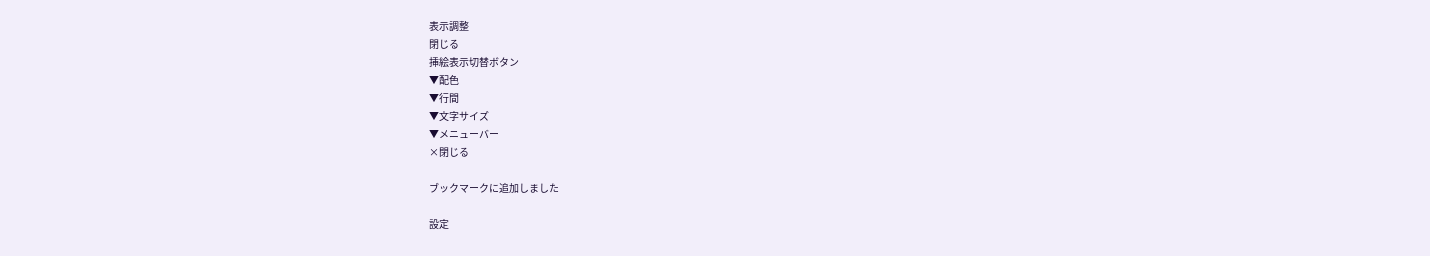表示調整
閉じる
挿絵表示切替ボタン
▼配色
▼行間
▼文字サイズ
▼メニューバー
×閉じる

ブックマークに追加しました

設定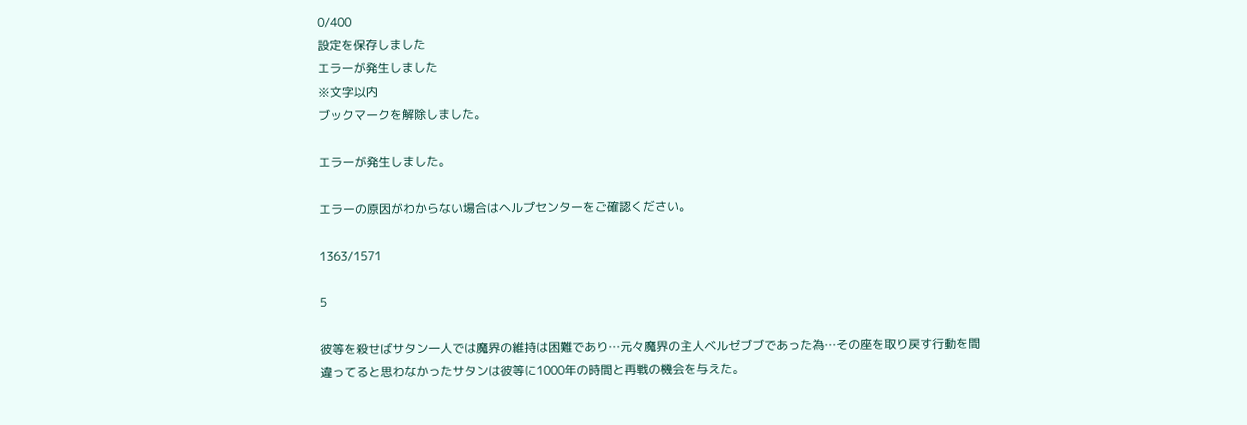0/400
設定を保存しました
エラーが発生しました
※文字以内
ブックマークを解除しました。

エラーが発生しました。

エラーの原因がわからない場合はヘルプセンターをご確認ください。

1363/1571

5

彼等を殺せばサタン一人では魔界の維持は困難であり…元々魔界の主人ベルゼブブであった為…その座を取り戻す行動を間違ってると思わなかったサタンは彼等に1000年の時間と再戦の機会を与えた。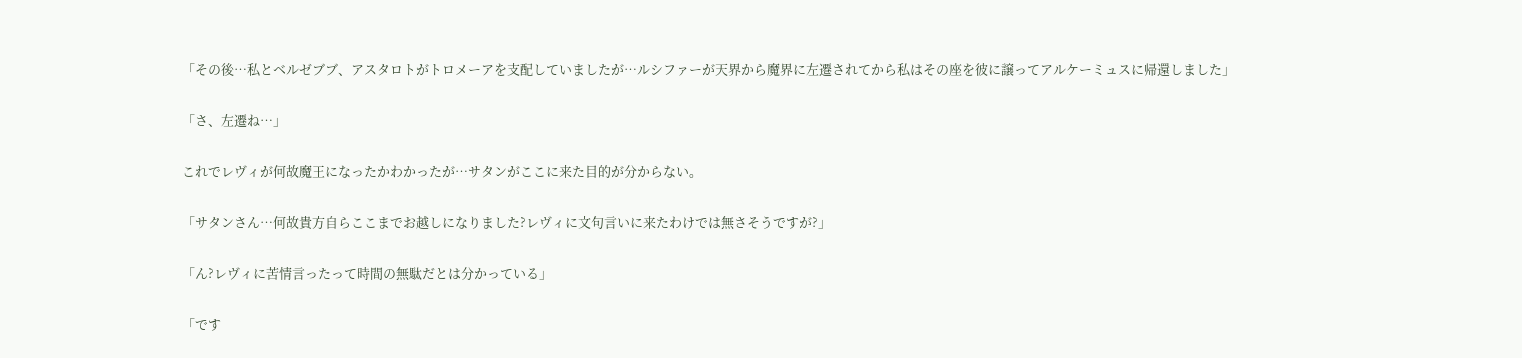「その後…私とベルゼブブ、アスタロトがトロメーアを支配していましたが…ルシファーが天界から魔界に左遷されてから私はその座を彼に譲ってアルケーミュスに帰還しました」


「さ、左遷ね…」


これでレヴィが何故魔王になったかわかったが…サタンがここに来た目的が分からない。


「サタンさん…何故貴方自らここまでお越しになりました?レヴィに文句言いに来たわけでは無さそうですが?」


「ん?レヴィに苦情言ったって時間の無駄だとは分かっている」


「です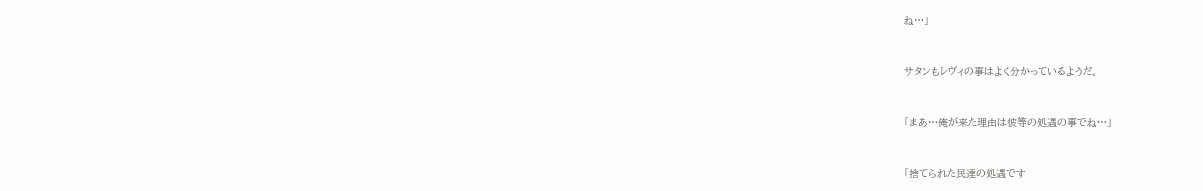ね…」


サタンもレヴィの事はよく分かっているようだ。


「まあ…俺が来た理由は彼等の処遇の事でね…」


「捨てられた民達の処遇です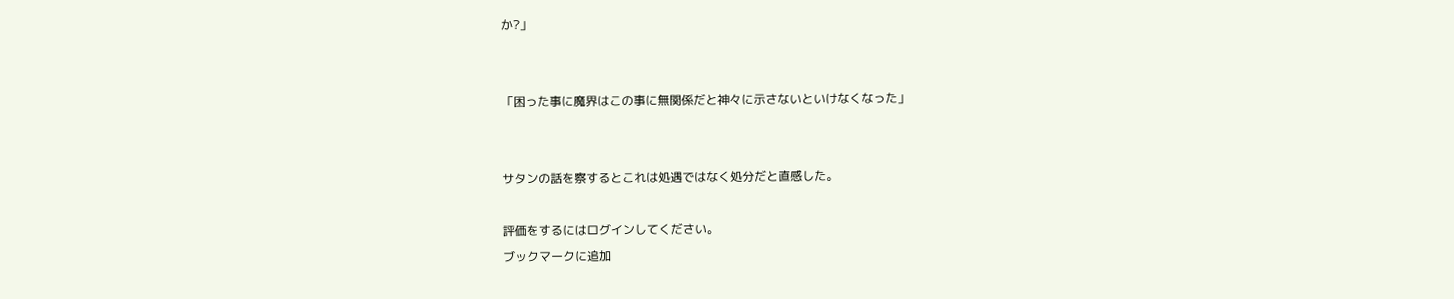か?」


「困った事に魔界はこの事に無関係だと神々に示さないといけなくなった」


サタンの話を察するとこれは処遇ではなく処分だと直感した。

評価をするにはログインしてください。
ブックマークに追加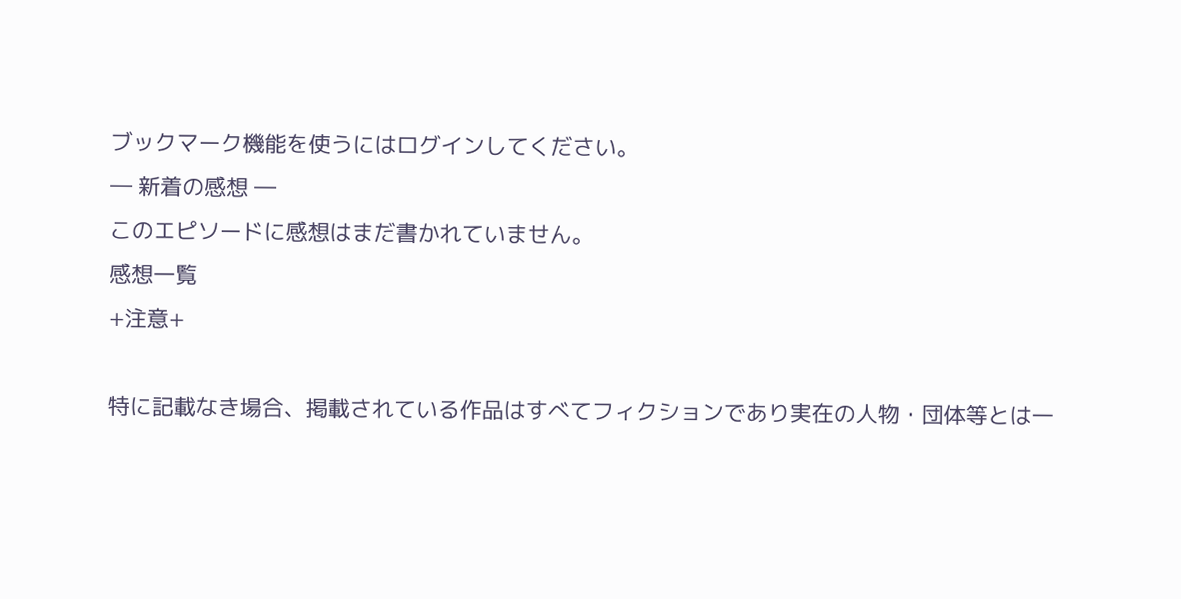ブックマーク機能を使うにはログインしてください。
― 新着の感想 ―
このエピソードに感想はまだ書かれていません。
感想一覧
+注意+

特に記載なき場合、掲載されている作品はすべてフィクションであり実在の人物・団体等とは一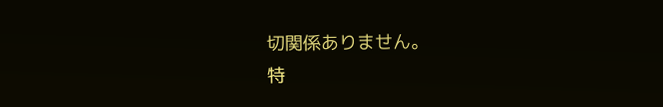切関係ありません。
特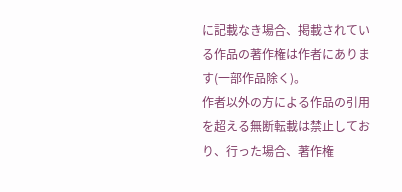に記載なき場合、掲載されている作品の著作権は作者にあります(一部作品除く)。
作者以外の方による作品の引用を超える無断転載は禁止しており、行った場合、著作権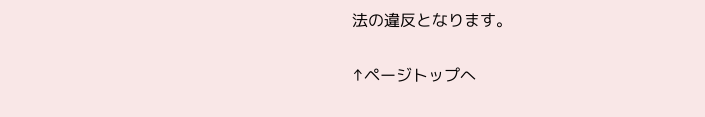法の違反となります。

↑ページトップへ